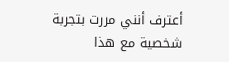أعترف أنني مررت بتجربة شخصية مع هذا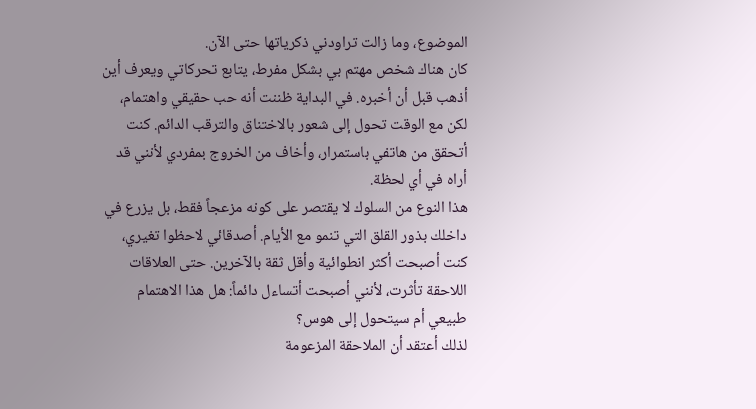الموضوع، وما زالت تراودني ذكرياتها حتى الآن.
كان هناك شخص مهتم بي بشكل مفرط، يتابع تحركاتي ويعرف أين أذهب قبل أن أخبره. في البداية ظننت أنه حب حقيقي واهتمام، لكن مع الوقت تحول إلى شعور بالاختناق والترقب الدائم. كنت أتحقق من هاتفي باستمرار، وأخاف من الخروج بمفردي لأنني قد أراه في أي لحظة.
هذا النوع من السلوك لا يقتصر على كونه مزعجاً فقط، بل يزرع في داخلك بذور القلق التي تنمو مع الأيام. أصدقائي لاحظوا تغيري، كنت أصبحت أكثر انطوائية وأقل ثقة بالآخرين. حتى العلاقات اللاحقة تأثرت، لأنني أصبحت أتساءل دائماً: هل هذا الاهتمام طبيعي أم سيتحول إلى هوس؟
لذلك أعتقد أن الملاحقة المزعومة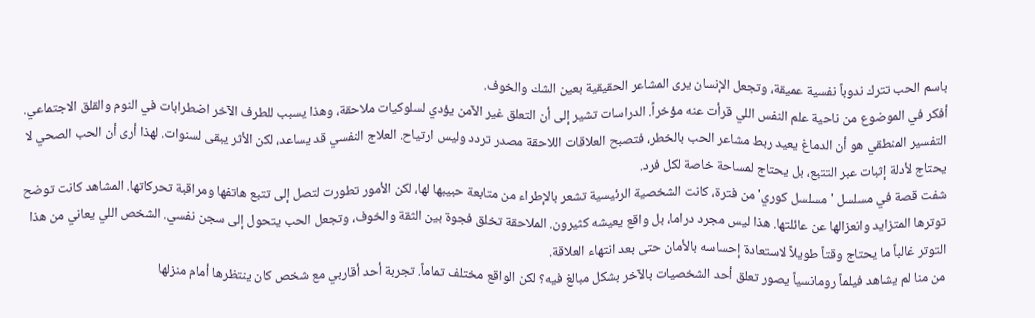باسم الحب تترك ندوباً نفسية عميقة، وتجعل الإنسان يرى المشاعر الحقيقية بعين الشك والخوف.
أفكر في الموضوع من ناحية علم النفس اللي قرأت عنه مؤخراً. الدراسات تشير إلى أن التعلق غير الآمن يؤدي لسلوكيات ملاحقة، وهذا يسبب للطرف الآخر اضطرابات في النوم والقلق الاجتماعي. التفسير المنطقي هو أن الدماغ يعيد ربط مشاعر الحب بالخطر، فتصبح العلاقات اللاحقة مصدر تردد وليس ارتياح. العلاج النفسي قد يساعد، لكن الأثر يبقى لسنوات. لهذا أرى أن الحب الصحي لا يحتاج لأدلة إثبات عبر التتبع، بل يحتاج لمساحة خاصة لكل فرد.
شفت قصة في مسلسل 'مسلسل كوري' من فترة، كانت الشخصية الرئيسية تشعر بالإطراء من متابعة حبيبها لها، لكن الأمور تطورت لتصل إلى تتبع هاتفها ومراقبة تحركاتها. المشاهد كانت توضح توترها المتزايد وانعزالها عن عائلتها. هذا ليس مجرد دراما، بل واقع يعيشه كثيرون. الملاحقة تخلق فجوة بين الثقة والخوف، وتجعل الحب يتحول إلى سجن نفسي. الشخص اللي يعاني من هذا التوتر غالباً ما يحتاج وقتاً طويلاً لاستعادة إحساسه بالأمان حتى بعد انتهاء العلاقة.
من منا لم يشاهد فيلماً رومانسياً يصور تعلق أحد الشخصيات بالآخر بشكل مبالغ فيه؟ لكن الواقع مختلف تماماً. تجربة أحد أقاربي مع شخص كان ينتظرها أمام منزلها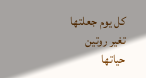كل يوم جعلتها تغير روتين حياتها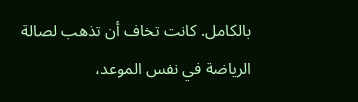بالكامل. كانت تخاف أن تذهب لصالة الرياضة في نفس الموعد،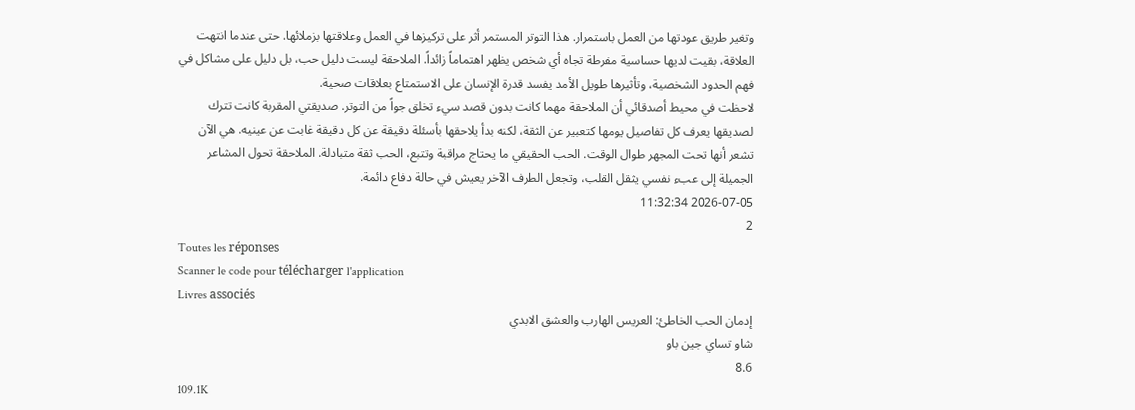وتغير طريق عودتها من العمل باستمرار. هذا التوتر المستمر أثر على تركيزها في العمل وعلاقتها بزملائها. حتى عندما انتهت العلاقة، بقيت لديها حساسية مفرطة تجاه أي شخص يظهر اهتماماً زائداً. الملاحقة ليست دليل حب، بل دليل على مشاكل في فهم الحدود الشخصية، وتأثيرها طويل الأمد يفسد قدرة الإنسان على الاستمتاع بعلاقات صحية.
لاحظت في محيط أصدقائي أن الملاحقة مهما كانت بدون قصد سيء تخلق جواً من التوتر. صديقتي المقربة كانت تترك لصديقها يعرف كل تفاصيل يومها كتعبير عن الثقة، لكنه بدأ يلاحقها بأسئلة دقيقة عن كل دقيقة غابت عن عينيه. هي الآن تشعر أنها تحت المجهر طوال الوقت. الحب الحقيقي ما يحتاج مراقبة وتتبع، الحب ثقة متبادلة. الملاحقة تحول المشاعر الجميلة إلى عبء نفسي يثقل القلب، وتجعل الطرف الآخر يعيش في حالة دفاع دائمة.
2026-07-05 11:32:34
2
Toutes les réponses
Scanner le code pour télécharger l'application
Livres associés
إدمان الحب الخاطئ: العريس الهارب والعشق الابدي
شاو تساي جين باو
8.6
109.1K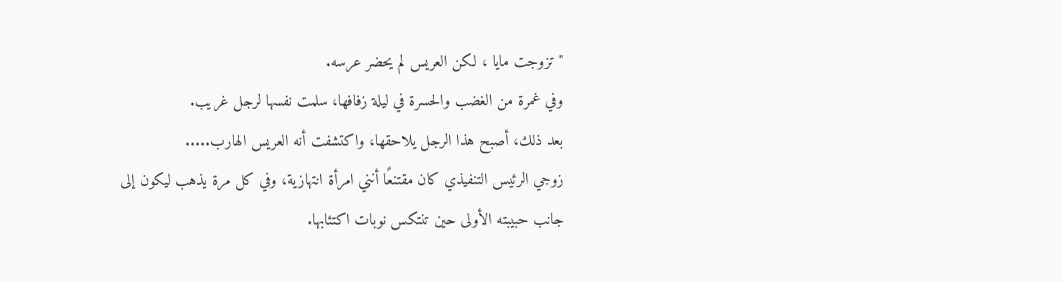"تزوجت مايا ، لكن العريس لم يحضر عرسه.
وفي غمرة من الغضب والحسرة في ليلة زفافها، سلمت نفسها لرجل غريب.
بعد ذلك، أصبح هذا الرجل يلاحقها، واكتشفت أنه العريس الهارب.....
زوجي الرئيس التنفيذي كان مقتنعًا أنني امرأة انتهازية، وفي كل مرة يذهب ليكون إلى جانب حبيبته الأولى حين تنتكس نوبات اكتئابها.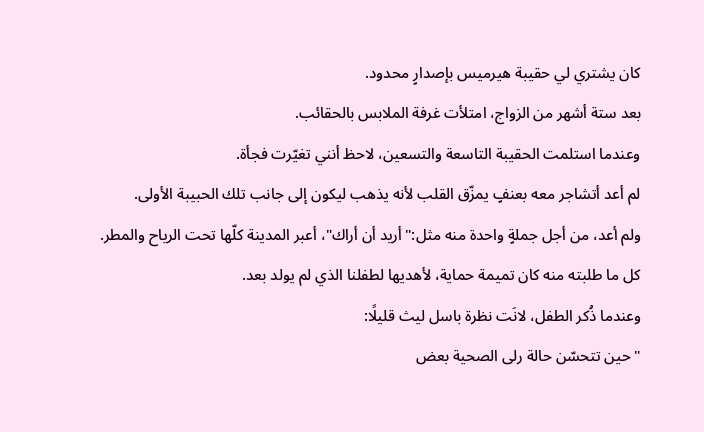كان يشتري لي حقيبة هيرميس بإصدارٍ محدود.
بعد ستة أشهر من الزواج، امتلأت غرفة الملابس بالحقائب.
وعندما استلمت الحقيبة التاسعة والتسعين، لاحظ أنني تغيّرت فجأة.
لم أعد أتشاجر معه بعنفٍ يمزّق القلب لأنه يذهب ليكون إلى جانب تلك الحبيبة الأولى.
ولم أعد، من أجل جملةٍ واحدة منه مثل:" أريد أن أراك"، أعبر المدينة كلّها تحت الرياح والمطر.
كل ما طلبته منه كان تميمة حماية، لأهديها لطفلنا الذي لم يولد بعد.
وعندما ذُكر الطفل، لانَت نظرة باسل ليث قليلًا:
" حين تتحسّن حالة رلى الصحية بعض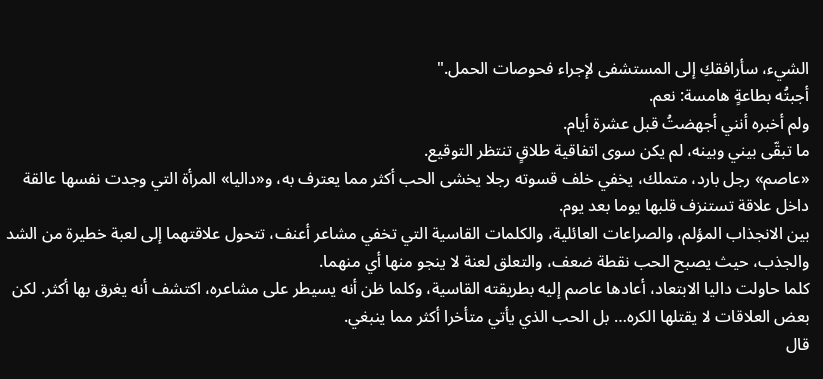الشيء، سأرافقكِ إلى المستشفى لإجراء فحوصات الحمل."
أجبتُه بطاعةٍ هامسة: نعم.
ولم أخبره أنني أجهضتُ قبل عشرة أيام.
ما تبقّى بيني وبينه، لم يكن سوى اتفاقية طلاقٍ تنتظر التوقيع.
«عاصم» رجل بارد، متملك، يخفي خلف قسوته رجلا يخشى الحب أكثر مما يعترف به، و«داليا» المرأة التي وجدت نفسها عالقة داخل علاقة تستنزف قلبها يوما بعد يوم.
بين الانجذاب المؤلم، والصراعات العائلية، والكلمات القاسية التي تخفي مشاعر أعنف، تتحول علاقتهما إلى لعبة خطيرة من الشد والجذب، حيث يصبح الحب نقطة ضعف، والتعلق لعنة لا ينجو منها أي منهما.
كلما حاولت داليا الابتعاد، أعادها عاصم إليه بطريقته القاسية، وكلما ظن أنه يسيطر على مشاعره، اكتشف أنه يغرق بها أكثر. لكن بعض العلاقات لا يقتلها الكره… بل الحب الذي يأتي متأخرا أكثر مما ينبغي.
قال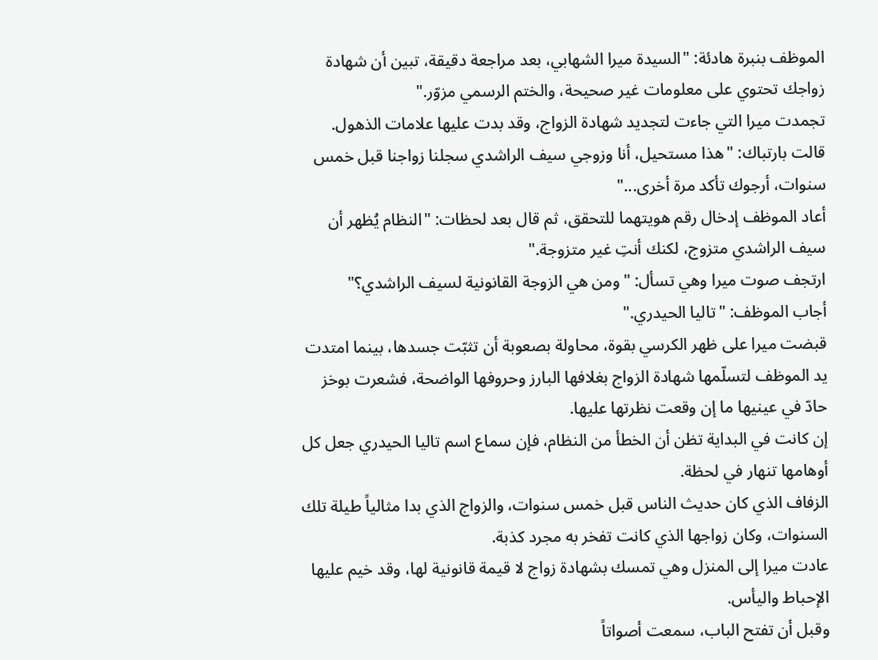الموظف بنبرة هادئة: "السيدة ميرا الشهابي، بعد مراجعة دقيقة، تبين أن شهادة زواجك تحتوي على معلومات غير صحيحة، والختم الرسمي مزوّر."
تجمدت ميرا التي جاءت لتجديد شهادة الزواج، وقد بدت عليها علامات الذهول.
قالت بارتباك: "هذا مستحيل، أنا وزوجي سيف الراشدي سجلنا زواجنا قبل خمس سنوات، أرجوك تأكد مرة أخرى..."
أعاد الموظف إدخال رقم هويتهما للتحقق، ثم قال بعد لحظات: "النظام يُظهر أن سيف الراشدي متزوج، لكنك أنتِ غير متزوجة."
ارتجف صوت ميرا وهي تسأل: "ومن هي الزوجة القانونية لسيف الراشدي؟"
أجاب الموظف: "تاليا الحيدري."
قبضت ميرا على ظهر الكرسي بقوة، محاولة بصعوبة أن تثبّت جسدها، بينما امتدت يد الموظف لتسلّمها شهادة الزواج بغلافها البارز وحروفها الواضحة، فشعرت بوخز حادّ في عينيها ما إن وقعت نظرتها عليها.
إن كانت في البداية تظن أن الخطأ من النظام، فإن سماع اسم تاليا الحيدري جعل كل أوهامها تنهار في لحظة.
الزفاف الذي كان حديث الناس قبل خمس سنوات، والزواج الذي بدا مثالياً طيلة تلك السنوات، وكان زواجها الذي كانت تفخر به مجرد كذبة.
عادت ميرا إلى المنزل وهي تمسك بشهادة زواج لا قيمة قانونية لها، وقد خيم عليها الإحباط واليأس.
وقبل أن تفتح الباب، سمعت أصواتاً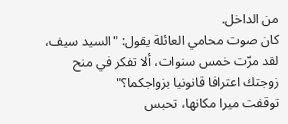من الداخل.
كان صوت محامي العائلة يقول: "السيد سيف، لقد مرّت خمس سنوات، ألا تفكر في منح زوجتك اعترافا قانونيا بزواجكما؟"
توقفت ميرا مكانها، تحبس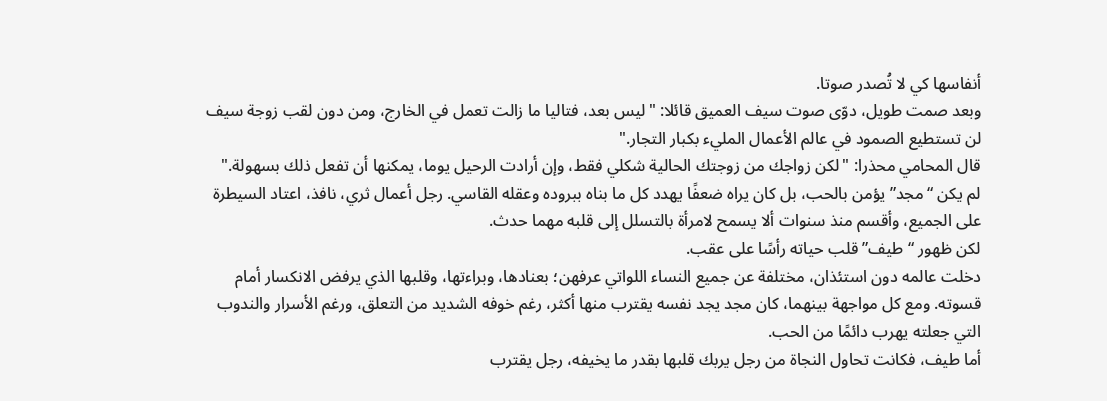أنفاسها كي لا تُصدر صوتا.
وبعد صمت طويل، دوّى صوت سيف العميق قائلا: "ليس بعد، فتاليا ما زالت تعمل في الخارج، ومن دون لقب زوجة سيف لن تستطيع الصمود في عالم الأعمال المليء بكبار التجار."
قال المحامي محذرا: "لكن زواجك من زوجتك الحالية شكلي فقط، وإن أرادت الرحيل يوما، يمكنها أن تفعل ذلك بسهولة."
لم يكن “مجد” يؤمن بالحب، بل كان يراه ضعفًا يهدد كل ما بناه ببروده وعقله القاسي. رجل أعمال ثري، نافذ، اعتاد السيطرة على الجميع، وأقسم منذ سنوات ألا يسمح لامرأة بالتسلل إلى قلبه مهما حدث.
لكن ظهور “طيف” قلب حياته رأسًا على عقب.
دخلت عالمه دون استئذان، مختلفة عن جميع النساء اللواتي عرفهن؛ بعنادها، وبراءتها، وقلبها الذي يرفض الانكسار أمام قسوته. ومع كل مواجهة بينهما، كان مجد يجد نفسه يقترب منها أكثر، رغم خوفه الشديد من التعلق، ورغم الأسرار والندوب التي جعلته يهرب دائمًا من الحب.
أما طيف، فكانت تحاول النجاة من رجل يربك قلبها بقدر ما يخيفه، رجل يقترب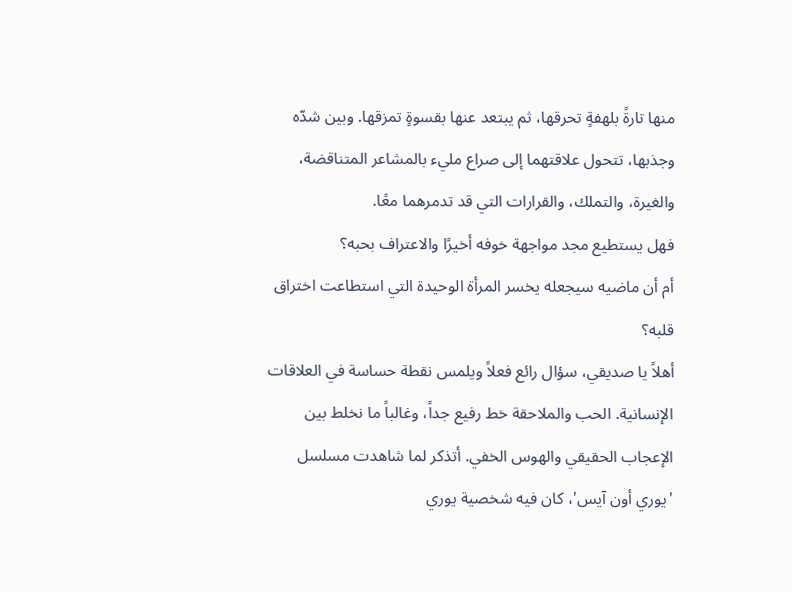منها تارةً بلهفةٍ تحرقها، ثم يبتعد عنها بقسوةٍ تمزقها. وبين شدّه وجذبها، تتحول علاقتهما إلى صراع مليء بالمشاعر المتناقضة، والغيرة، والتملك، والقرارات التي قد تدمرهما معًا.
فهل يستطيع مجد مواجهة خوفه أخيرًا والاعتراف بحبه؟
أم أن ماضيه سيجعله يخسر المرأة الوحيدة التي استطاعت اختراق قلبه؟
أهلاً يا صديقي، سؤال رائع فعلاً ويلمس نقطة حساسة في العلاقات الإنسانية. الحب والملاحقة خط رفيع جداً، وغالباً ما نخلط بين الإعجاب الحقيقي والهوس الخفي. أتذكر لما شاهدت مسلسل 'يوري أون آيس'، كان فيه شخصية يوري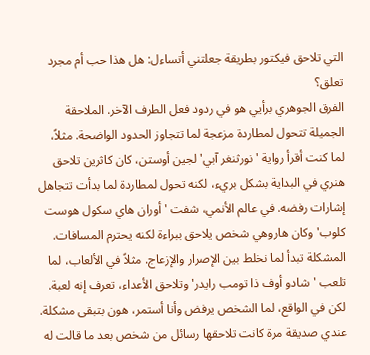التي تلاحق فيكتور بطريقة جعلتني أتساءل: هل هذا حب أم مجرد تعلق؟
الفرق الجوهري برأيي هو في ردود فعل الطرف الآخر. الملاحقة الجميلة تتحول لمطاردة مزعجة لما تتجاوز الحدود الواضحة. مثلاً، لما كنت أقرأ رواية 'نورثنغر آبي' لجين أوستن، كان كاثرين تلاحق هنري في البداية بشكل بريء، لكنه تحول لمطاردة لما بدأت تتجاهل إشارات رفضه. في عالم الأنمي، شفت 'أوران هاي سكول هوست كلوب' وكان هاروهي شخص يلاحق ببراءة لكنه يحترم المسافات.
المشكلة تبدأ لما نخلط بين الإصرار والإزعاج. مثلاً في الألعاب، لما تلعب 'شادو أوف ذا تومب رايدر' وتلاحق الأعداء، تعرف إنه لعبة. لكن في الواقع، لما الشخص يرفض وأنا أستمر، هون بتبقى مشكلة. عندي صديقة مرة كانت تلاحقها رسائل من شخص بعد ما قالت له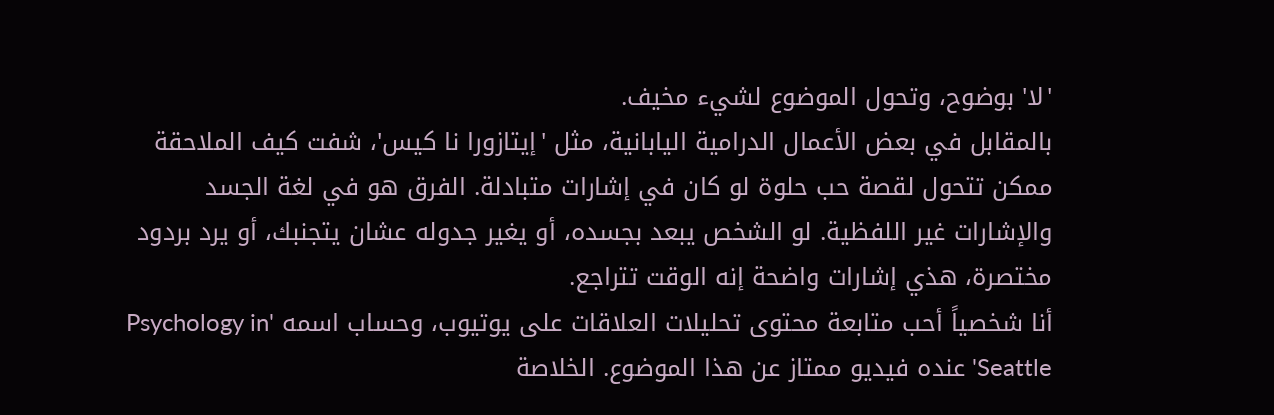'لا' بوضوح، وتحول الموضوع لشيء مخيف.
بالمقابل في بعض الأعمال الدرامية اليابانية، مثل 'إيتازورا نا كيس'، شفت كيف الملاحقة ممكن تتحول لقصة حب حلوة لو كان في إشارات متبادلة. الفرق هو في لغة الجسد والإشارات غير اللفظية. لو الشخص يبعد بجسده، أو يغير جدوله عشان يتجنبك، أو يرد بردود مختصرة، هذي إشارات واضحة إنه الوقت تتراجع.
أنا شخصياً أحب متابعة محتوى تحليلات العلاقات على يوتيوب، وحساب اسمه 'Psychology in Seattle' عنده فيديو ممتاز عن هذا الموضوع. الخلاصة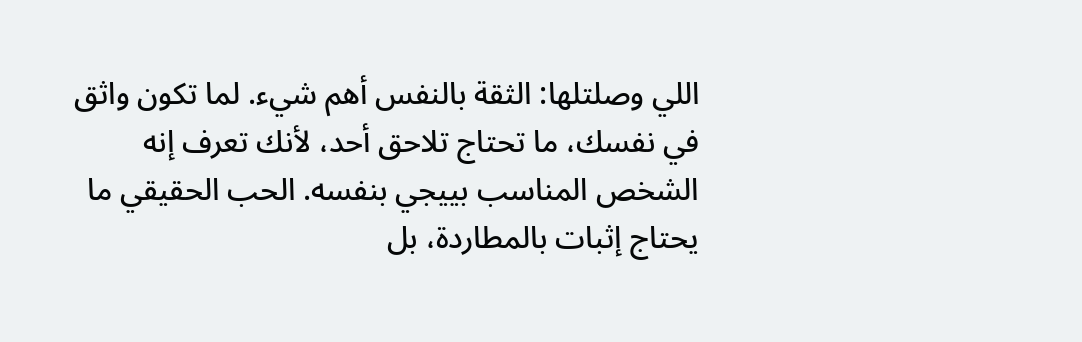اللي وصلتلها: الثقة بالنفس أهم شيء. لما تكون واثق في نفسك، ما تحتاج تلاحق أحد، لأنك تعرف إنه الشخص المناسب بييجي بنفسه. الحب الحقيقي ما يحتاج إثبات بالمطاردة، بل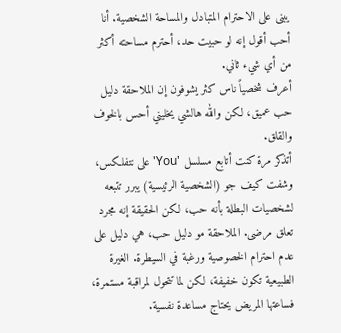يبنى على الاحترام المتبادل والمساحة الشخصية. أنا أحب أقول إنه لو حبيت حد، أحترم مساحته أكثر من أي شيء ثاني.
أعرف شخصياً ناس كثر يشوفون إن الملاحقة دليل حب عميق، لكن والله هالشي يخليني أحس بالخوف والقلق.
أتذكر مرة كنت أتابع مسلسل 'You' على نتفلكس، وشفت كيف جو (الشخصية الرئيسية) يبرر تتبعه لشخصيات البطلة بأنه حب، لكن الحقيقة إنه مجرد تعلق مرضى. الملاحقة مو دليل حب، هي دليل على عدم احترام الخصوصية ورغبة في السيطرة. الغيرة الطبيعية تكون خفيفة، لكن لما تتحول لمراقبة مستمرة، فساعتها المريض يحتاج مساعدة نفسية.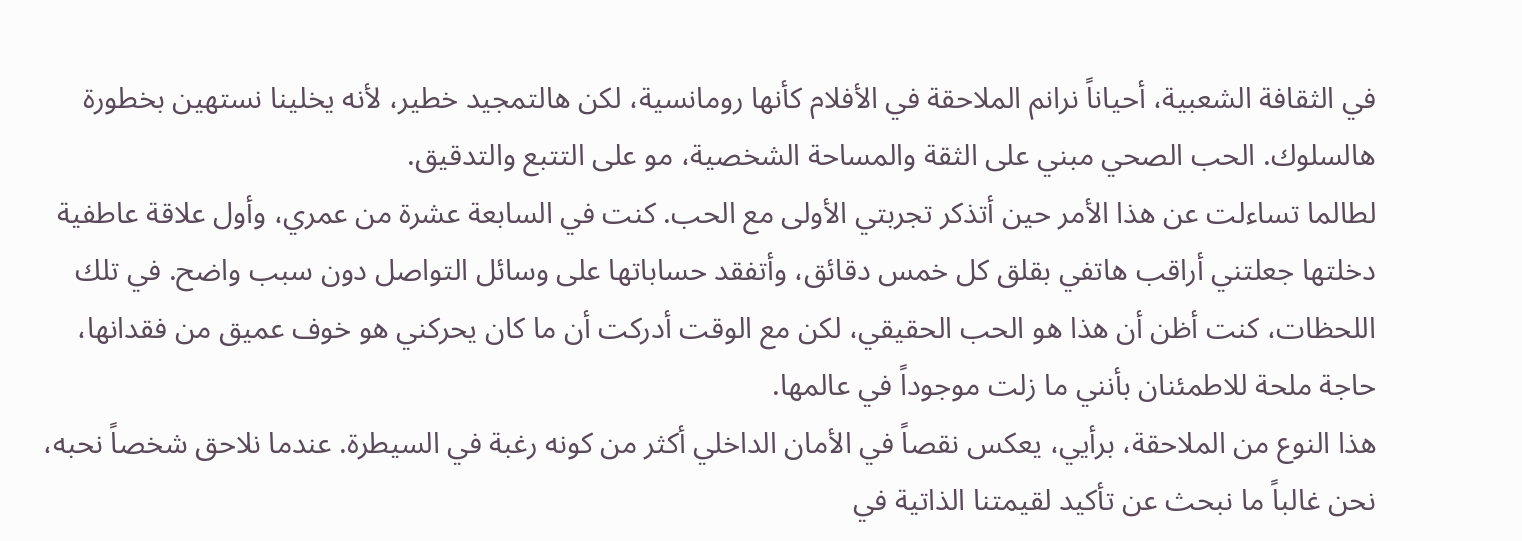في الثقافة الشعبية، أحياناً نرانم الملاحقة في الأفلام كأنها رومانسية، لكن هالتمجيد خطير، لأنه يخلينا نستهين بخطورة هالسلوك. الحب الصحي مبني على الثقة والمساحة الشخصية، مو على التتبع والتدقيق.
لطالما تساءلت عن هذا الأمر حين أتذكر تجربتي الأولى مع الحب. كنت في السابعة عشرة من عمري، وأول علاقة عاطفية دخلتها جعلتني أراقب هاتفي بقلق كل خمس دقائق، وأتفقد حساباتها على وسائل التواصل دون سبب واضح. في تلك اللحظات، كنت أظن أن هذا هو الحب الحقيقي، لكن مع الوقت أدركت أن ما كان يحركني هو خوف عميق من فقدانها، حاجة ملحة للاطمئنان بأنني ما زلت موجوداً في عالمها.
هذا النوع من الملاحقة، برأيي، يعكس نقصاً في الأمان الداخلي أكثر من كونه رغبة في السيطرة. عندما نلاحق شخصاً نحبه، نحن غالباً ما نبحث عن تأكيد لقيمتنا الذاتية في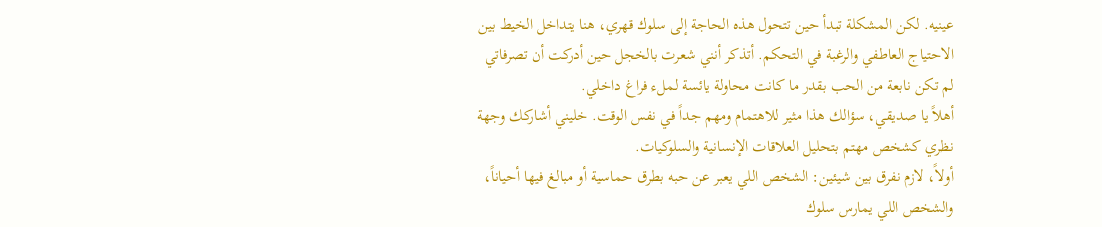عينيه. لكن المشكلة تبدأ حين تتحول هذه الحاجة إلى سلوك قهري، هنا يتداخل الخيط بين الاحتياج العاطفي والرغبة في التحكم. أتذكر أنني شعرت بالخجل حين أدركت أن تصرفاتي لم تكن نابعة من الحب بقدر ما كانت محاولة يائسة لملء فراغ داخلي.
أهلاً يا صديقي، سؤالك هذا مثير للاهتمام ومهم جداً في نفس الوقت. خليني أشاركك وجهة نظري كشخص مهتم بتحليل العلاقات الإنسانية والسلوكيات.
أولاً، لازم نفرق بين شيئين: الشخص اللي يعبر عن حبه بطرق حماسية أو مبالغ فيها أحياناً، والشخص اللي يمارس سلوك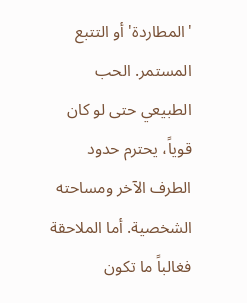'المطاردة' أو التتبع المستمر. الحب الطبيعي حتى لو كان قوياً، يحترم حدود الطرف الآخر ومساحته الشخصية. أما الملاحقة فغالباً ما تكون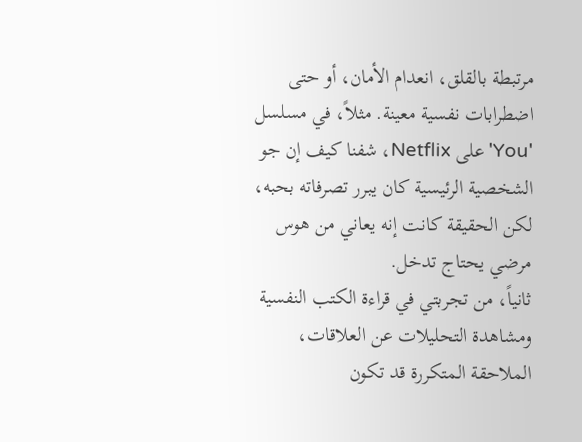مرتبطة بالقلق، انعدام الأمان، أو حتى اضطرابات نفسية معينة. مثلاً، في مسلسل 'You' على Netflix، شفنا كيف إن جو الشخصية الرئيسية كان يبرر تصرفاته بحبه، لكن الحقيقة كانت إنه يعاني من هوس مرضي يحتاج تدخل.
ثانياً، من تجربتي في قراءة الكتب النفسية ومشاهدة التحليلات عن العلاقات، الملاحقة المتكررة قد تكون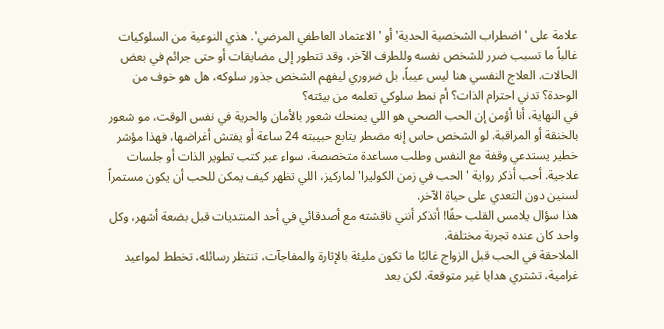علامة على 'اضطراب الشخصية الحدية' أو 'الاعتماد العاطفي المرضي'. هذي النوعية من السلوكيات غالباً ما تسبب ضرر للشخص نفسه وللطرف الآخر، وقد تتطور إلى مضايقات أو حتى جرائم في بعض الحالات. العلاج النفسي هنا ليس عيباً، بل ضروري ليفهم الشخص جذور سلوكه، هل هو خوف من الوحدة؟ تدني احترام الذات؟ أم نمط سلوكي تعلمه من بيئته؟
في النهاية، أنا أؤمن إن الحب الصحي هو اللي يمنحك شعور بالأمان والحرية في نفس الوقت، مو شعور بالخنقة أو المراقبة. لو الشخص حاس إنه مضطر يتابع حبيبته 24 ساعة أو يفتش أغراضها، فهذا مؤشر خطير يستدعي وقفة مع النفس وطلب مساعدة متخصصة، سواء عبر كتب تطوير الذات أو جلسات علاجية. أحب أذكر رواية 'الحب في زمن الكوليرا' لماركيز، اللي تظهر كيف يمكن للحب أن يكون مستمراً لسنين دون التعدي على حياة الآخر.
هذا سؤال يلامس القلب حقًا! أتذكر أنني ناقشته مع أصدقائي في أحد المنتديات قبل بضعة أشهر، وكل واحد كان عنده تجربة مختلفة.
الملاحقة في الحب قبل الزواج غالبًا ما تكون مليئة بالإثارة والمفاجآت، تنتظر رسائله، تخطط لمواعيد غرامية، تشتري هدايا غير متوقعة. لكن بعد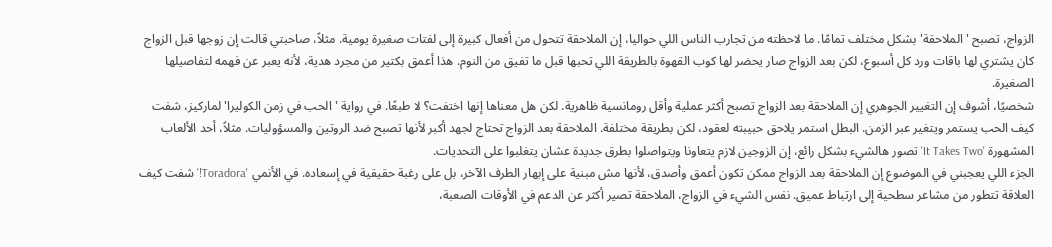الزواج، تصبح 'الملاحقة' بشكل مختلف تمامًا. ما لاحظته من تجارب الناس اللي حواليا، إن الملاحقة تتحول من أفعال كبيرة إلى لفتات صغيرة يومية. مثلاً، صاحبتي قالت إن زوجها قبل الزواج كان يشتري لها باقات ورد كل أسبوع، لكن بعد الزواج صار يحضر لها كوب القهوة بالطريقة اللي تحبها قبل ما تفيق من النوم. هذا أعمق بكتير من مجرد هدية، لأنه يعبر عن فهمه لتفاصيلها الصغيرة.
شخصيًا، أشوف إن التغيير الجوهري إن الملاحقة بعد الزواج تصبح أكثر عملية وأقل رومانسية ظاهرية. لكن هل معناها إنها اختفت؟ لا طبعًا. في رواية 'الحب في زمن الكوليرا' لماركيز، شفت كيف الحب يستمر ويتغير عبر الزمن. البطل استمر يلاحق حبيبته لعقود، لكن بطريقة مختلفة. الملاحقة بعد الزواج تحتاج لجهد أكبر لأنها تصبح ضد الروتين والمسؤوليات. مثلاً، أحد الألعاب المشهورة 'It Takes Two' تصور هالشيء بشكل رائع، إن الزوجين لازم يتعاونا ويتواصلوا بطرق جديدة عشان يتغلبوا على التحديات.
الجزء اللي يعجبني في الموضوع إن الملاحقة بعد الزواج ممكن تكون أعمق وأصدق، لأنها مش مبنية على إبهار الطرف الآخر، بل على رغبة حقيقية في إسعاده. في الأنمي 'Toradora!' شفت كيف العلاقة تتطور من مشاعر سطحية إلى ارتباط عميق. نفس الشيء في الزواج، الملاحقة تصير أكثر عن الدعم في الأوقات الصعبة،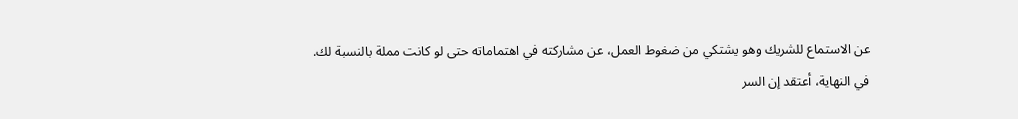عن الاستماع للشريك وهو يشتكي من ضغوط العمل، عن مشاركته في اهتماماته حتى لو كانت مملة بالنسبة لك.
في النهاية، أعتقد إن السر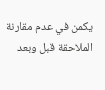يكمن في عدم مقارنة الملاحقة قبل وبعد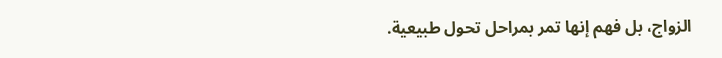الزواج، بل فهم إنها تمر بمراحل تحول طبيعية.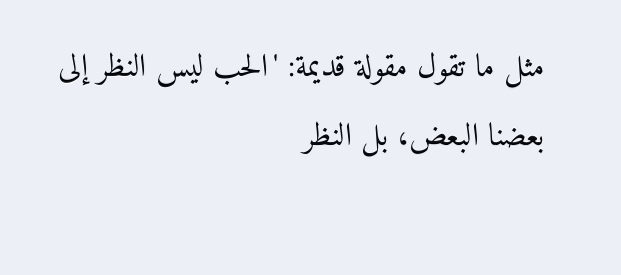مثل ما تقول مقولة قديمة: 'الحب ليس النظر إلى بعضنا البعض، بل النظر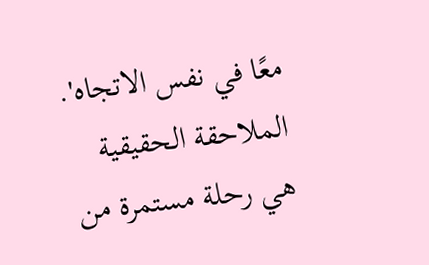معًا في نفس الاتجاه'. الملاحقة الحقيقية هي رحلة مستمرة من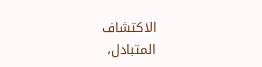الاكتشاف المتبادل،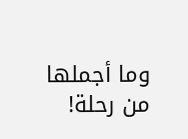وما أجملها من رحلة!